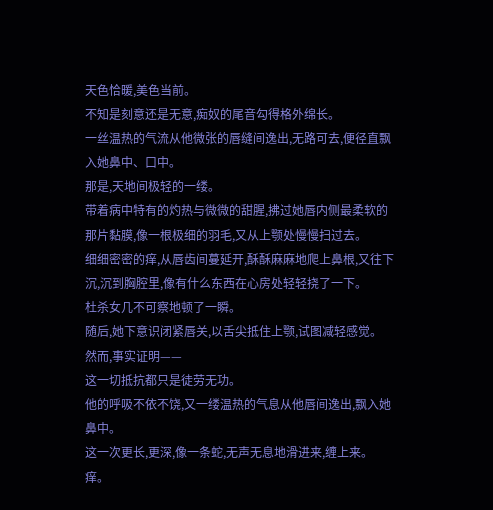天色恰暖,美色当前。
不知是刻意还是无意,痴奴的尾音勾得格外绵长。
一丝温热的气流从他微张的唇缝间逸出,无路可去,便径直飘入她鼻中、口中。
那是,天地间极轻的一缕。
带着病中特有的灼热与微微的甜腥,拂过她唇内侧最柔软的那片黏膜,像一根极细的羽毛,又从上颚处慢慢扫过去。
细细密密的痒,从唇齿间蔓延开,酥酥麻麻地爬上鼻根,又往下沉,沉到胸腔里,像有什么东西在心房处轻轻挠了一下。
杜杀女几不可察地顿了一瞬。
随后,她下意识闭紧唇关,以舌尖抵住上颚,试图减轻感觉。
然而,事实证明——
这一切抵抗都只是徒劳无功。
他的呼吸不依不饶,又一缕温热的气息从他唇间逸出,飘入她鼻中。
这一次更长,更深,像一条蛇,无声无息地滑进来,缠上来。
痒。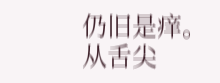仍旧是痒。
从舌尖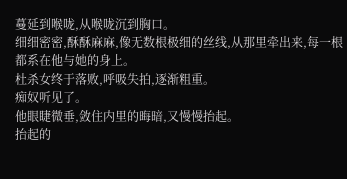蔓延到喉咙,从喉咙沉到胸口。
细细密密,酥酥麻麻,像无数根极细的丝线,从那里牵出来,每一根都系在他与她的身上。
杜杀女终于落败,呼吸失拍,逐渐粗重。
痴奴听见了。
他眼睫微垂,敛住内里的晦暗,又慢慢抬起。
抬起的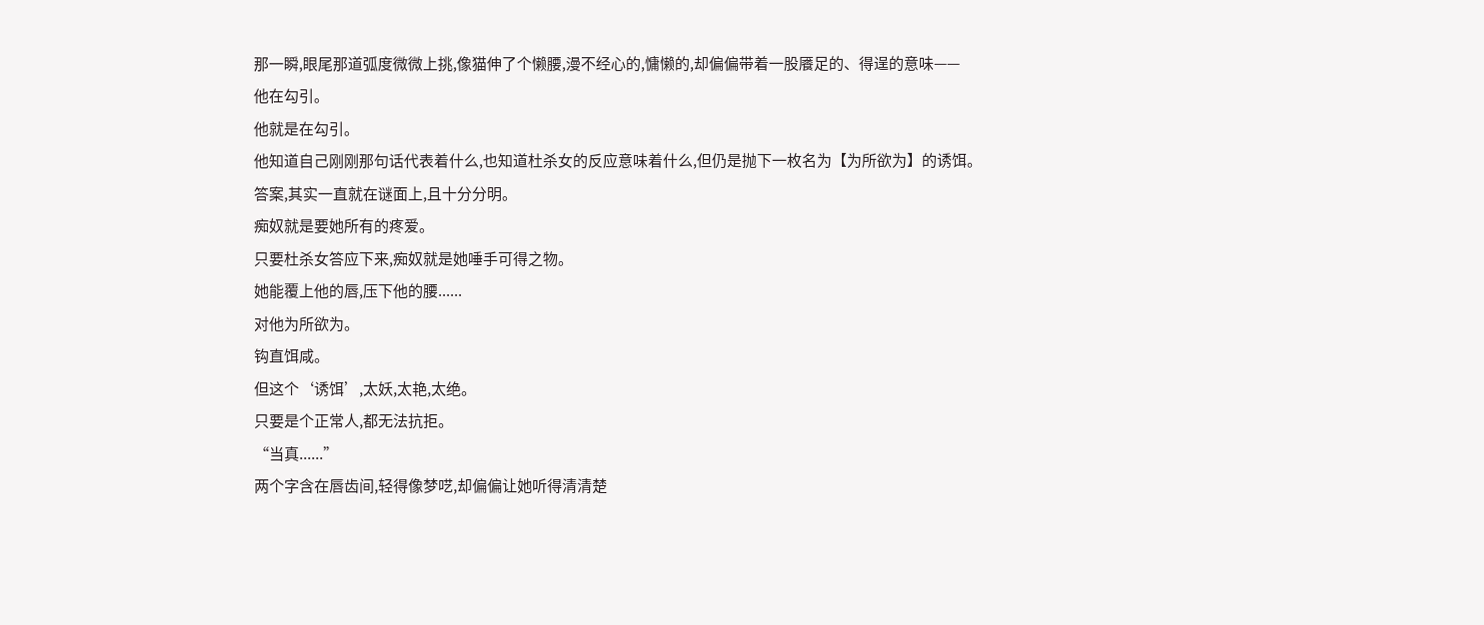那一瞬,眼尾那道弧度微微上挑,像猫伸了个懒腰,漫不经心的,慵懒的,却偏偏带着一股餍足的、得逞的意味——
他在勾引。
他就是在勾引。
他知道自己刚刚那句话代表着什么,也知道杜杀女的反应意味着什么,但仍是抛下一枚名为【为所欲为】的诱饵。
答案,其实一直就在谜面上,且十分分明。
痴奴就是要她所有的疼爱。
只要杜杀女答应下来,痴奴就是她唾手可得之物。
她能覆上他的唇,压下他的腰......
对他为所欲为。
钩直饵咸。
但这个‘诱饵’,太妖,太艳,太绝。
只要是个正常人,都无法抗拒。
“当真......”
两个字含在唇齿间,轻得像梦呓,却偏偏让她听得清清楚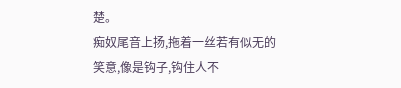楚。
痴奴尾音上扬,拖着一丝若有似无的笑意,像是钩子,钩住人不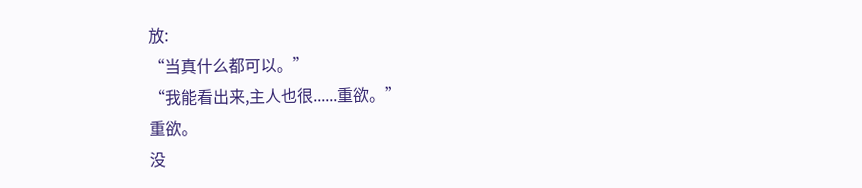放:
“当真什么都可以。”
“我能看出来,主人也很......重欲。”
重欲。
没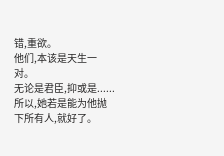错,重欲。
他们,本该是天生一对。
无论是君臣,抑或是......
所以,她若是能为他抛下所有人,就好了。